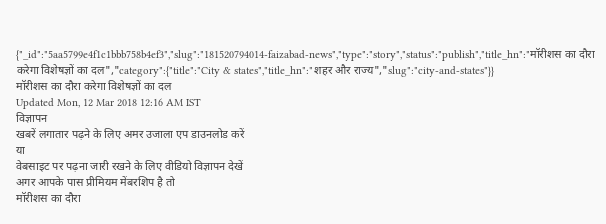{"_id":"5aa5799e4f1c1bbb758b4ef3","slug":"181520794014-faizabad-news","type":"story","status":"publish","title_hn":"मॉरीशस का दौरा करेगा विशेषज्ञों का दल","category":{"title":"City & states","title_hn":"शहर और राज्य","slug":"city-and-states"}}
मॉरीशस का दौरा करेगा विशेषज्ञों का दल
Updated Mon, 12 Mar 2018 12:16 AM IST
विज्ञापन
खबरें लगातार पढ़ने के लिए अमर उजाला एप डाउनलोड करें
या
वेबसाइट पर पढ़ना जारी रखने के लिए वीडियो विज्ञापन देखें
अगर आपके पास प्रीमियम मेंबरशिप है तो
मॉरीशस का दौरा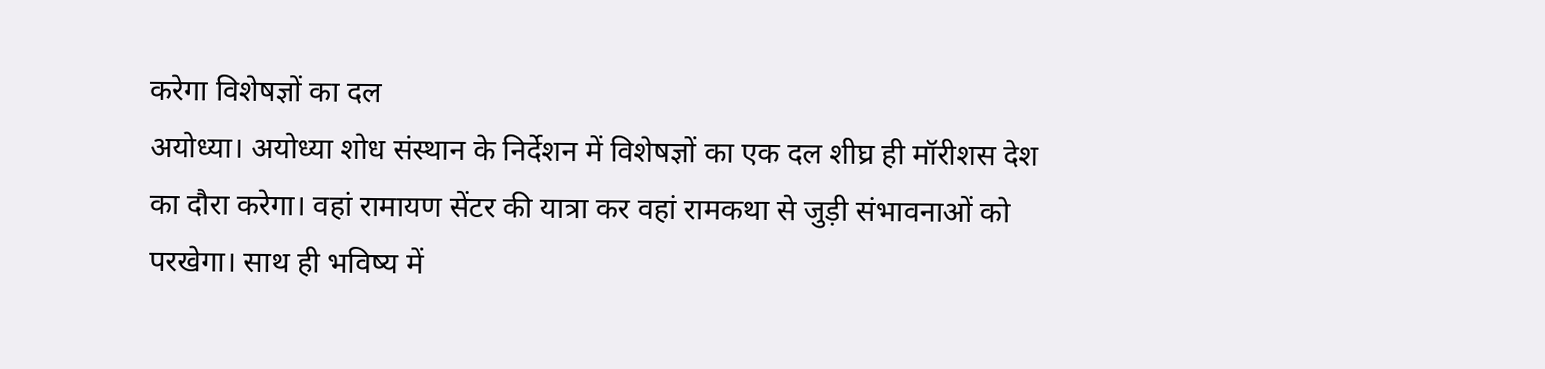करेगा विशेषज्ञों का दल
अयोध्या। अयोध्या शोध संस्थान के निर्देशन में विशेषज्ञों का एक दल शीघ्र ही मॉरीशस देश का दौरा करेगा। वहां रामायण सेंटर की यात्रा कर वहां रामकथा से जुड़ी संभावनाओं को परखेगा। साथ ही भविष्य में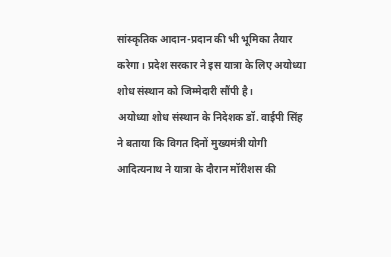सांस्कृतिक आदान-प्रदान की भी भूमिका तैयार करेगा। प्रदेश सरकार ने इस यात्रा के लिए अयोध्या शोध संस्थान को जिम्मेदारी सौंपी है।
अयोध्या शोध संस्थान के निदेशक डॉ. वाईपी सिंह ने बताया कि विगत दिनों मुख्यमंत्री योगी आदित्यनाथ ने यात्रा के दौरान मॉरीशस की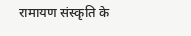रामायण संस्कृति के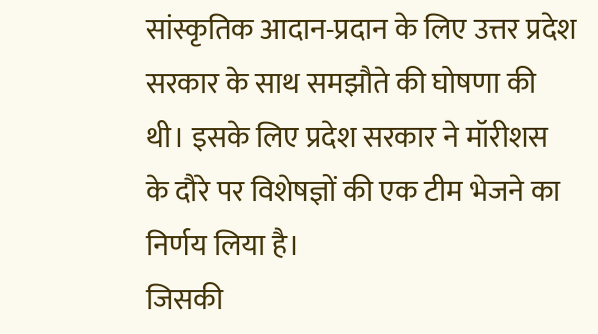सांस्कृतिक आदान-प्रदान के लिए उत्तर प्रदेश सरकार के साथ समझौते की घोषणा की थी। इसके लिए प्रदेश सरकार ने मॉरीशस के दौरे पर विशेषज्ञों की एक टीम भेजने का निर्णय लिया है।
जिसकी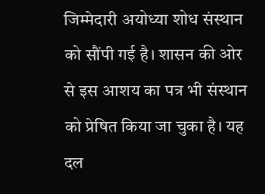जिम्मेदारी अयोध्या शोध संस्थान को सौंपी गई है। शासन की ओर से इस आशय का पत्र भी संस्थान को प्रेषित किया जा चुका है। यह दल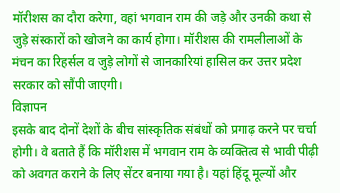मॉरीशस का दौरा करेगा, वहां भगवान राम की जड़े और उनकी कथा से जुड़े संस्कारों को खोजने का कार्य होगा। मॉरीशस की रामलीलाओं के मंचन का रिहर्सल व जुड़े लोगों से जानकारियां हासिल कर उत्तर प्रदेश सरकार को सौंपी जाएगी।
विज्ञापन
इसके बाद दोनों देशों के बीच सांस्कृतिक संबंधों को प्रगाढ़ करने पर चर्चा होगी। वे बताते हैं कि मॉरीशस में भगवान राम के व्यक्तित्व से भावी पीढ़ी को अवगत कराने के लिए सेंटर बनाया गया है। यहां हिंदू मूल्यों और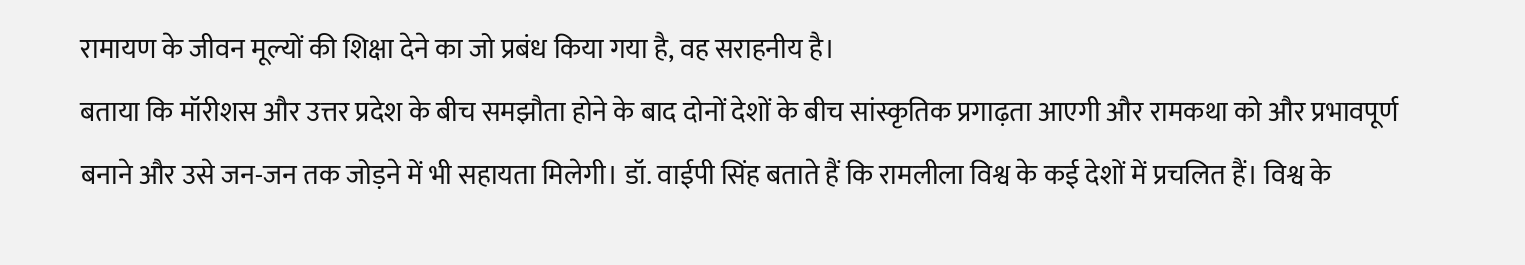रामायण के जीवन मूल्यों की शिक्षा देने का जो प्रबंध किया गया है, वह सराहनीय है।
बताया कि मॉरीशस और उत्तर प्रदेश के बीच समझौता होने के बाद दोनों देशों के बीच सांस्कृतिक प्रगाढ़ता आएगी और रामकथा को और प्रभावपूर्ण बनाने और उसे जन-जन तक जोड़ने में भी सहायता मिलेगी। डॉ. वाईपी सिंह बताते हैं कि रामलीला विश्व के कई देशों में प्रचलित हैं। विश्व के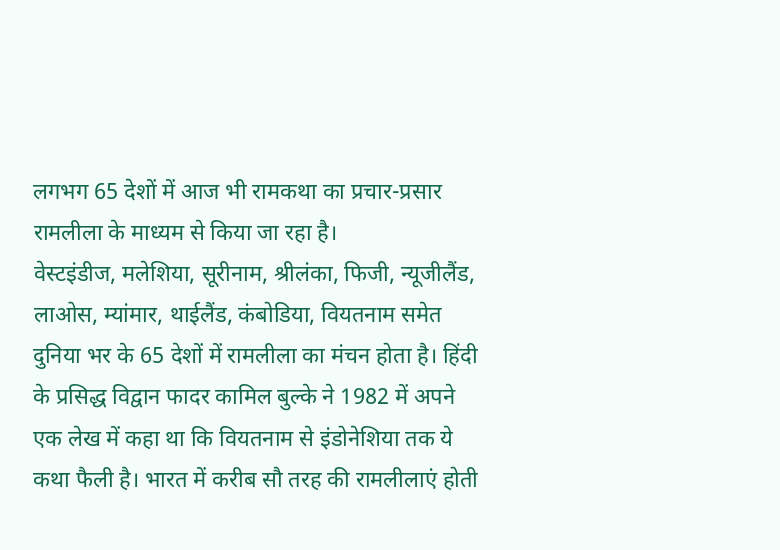लगभग 65 देशों में आज भी रामकथा का प्रचार-प्रसार रामलीला के माध्यम से किया जा रहा है।
वेस्टइंडीज, मलेशिया, सूरीनाम, श्रीलंका, फिजी, न्यूजीलैंड, लाओस, म्यांमार, थाईलैंड, कंबोडिया, वियतनाम समेत दुनिया भर के 65 देशों में रामलीला का मंचन होता है। हिंदी के प्रसिद्ध विद्वान फादर कामिल बुल्के ने 1982 में अपने एक लेख में कहा था कि वियतनाम से इंडोनेशिया तक ये कथा फैली है। भारत में करीब सौ तरह की रामलीलाएं होती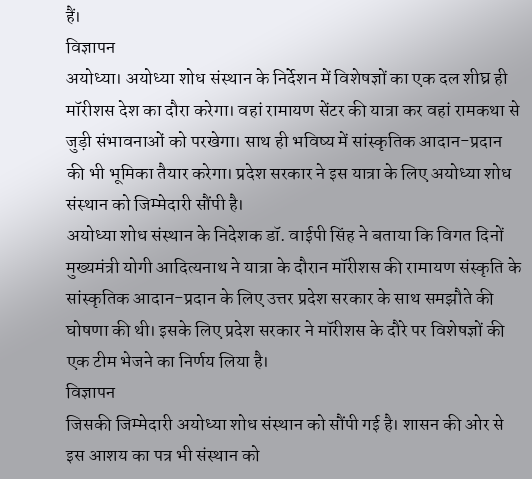हैं।
विज्ञापन
अयोध्या। अयोध्या शोध संस्थान के निर्देशन में विशेषज्ञों का एक दल शीघ्र ही मॉरीशस देश का दौरा करेगा। वहां रामायण सेंटर की यात्रा कर वहां रामकथा से जुड़ी संभावनाओं को परखेगा। साथ ही भविष्य में सांस्कृतिक आदान-प्रदान की भी भूमिका तैयार करेगा। प्रदेश सरकार ने इस यात्रा के लिए अयोध्या शोध संस्थान को जिम्मेदारी सौंपी है।
अयोध्या शोध संस्थान के निदेशक डॉ. वाईपी सिंह ने बताया कि विगत दिनों मुख्यमंत्री योगी आदित्यनाथ ने यात्रा के दौरान मॉरीशस की रामायण संस्कृति के सांस्कृतिक आदान-प्रदान के लिए उत्तर प्रदेश सरकार के साथ समझौते की घोषणा की थी। इसके लिए प्रदेश सरकार ने मॉरीशस के दौरे पर विशेषज्ञों की एक टीम भेजने का निर्णय लिया है।
विज्ञापन
जिसकी जिम्मेदारी अयोध्या शोध संस्थान को सौंपी गई है। शासन की ओर से इस आशय का पत्र भी संस्थान को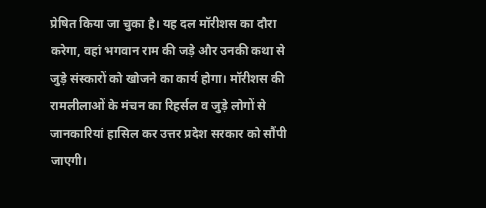प्रेषित किया जा चुका है। यह दल मॉरीशस का दौरा करेगा, वहां भगवान राम की जड़े और उनकी कथा से जुड़े संस्कारों को खोजने का कार्य होगा। मॉरीशस की रामलीलाओं के मंचन का रिहर्सल व जुड़े लोगों से जानकारियां हासिल कर उत्तर प्रदेश सरकार को सौंपी जाएगी।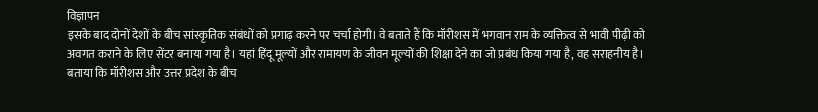विज्ञापन
इसके बाद दोनों देशों के बीच सांस्कृतिक संबंधों को प्रगाढ़ करने पर चर्चा होगी। वे बताते हैं कि मॉरीशस में भगवान राम के व्यक्तित्व से भावी पीढ़ी को अवगत कराने के लिए सेंटर बनाया गया है। यहां हिंदू मूल्यों और रामायण के जीवन मूल्यों की शिक्षा देने का जो प्रबंध किया गया है, वह सराहनीय है।
बताया कि मॉरीशस और उत्तर प्रदेश के बीच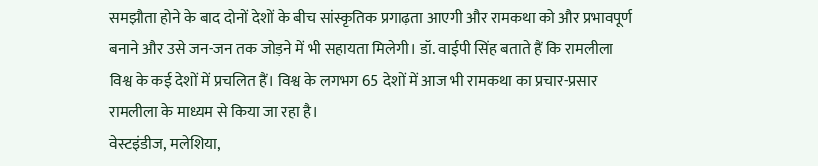समझौता होने के बाद दोनों देशों के बीच सांस्कृतिक प्रगाढ़ता आएगी और रामकथा को और प्रभावपूर्ण बनाने और उसे जन-जन तक जोड़ने में भी सहायता मिलेगी। डॉ. वाईपी सिंह बताते हैं कि रामलीला विश्व के कई देशों में प्रचलित हैं। विश्व के लगभग 65 देशों में आज भी रामकथा का प्रचार-प्रसार रामलीला के माध्यम से किया जा रहा है।
वेस्टइंडीज, मलेशिया,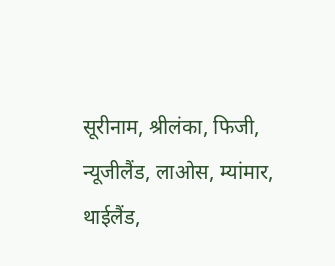सूरीनाम, श्रीलंका, फिजी, न्यूजीलैंड, लाओस, म्यांमार, थाईलैंड,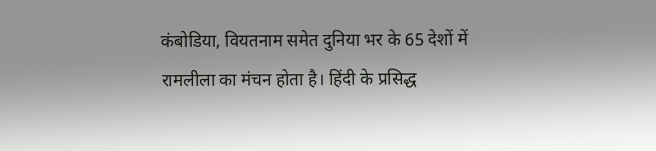कंबोडिया, वियतनाम समेत दुनिया भर के 65 देशों में रामलीला का मंचन होता है। हिंदी के प्रसिद्ध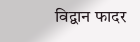विद्वान फादर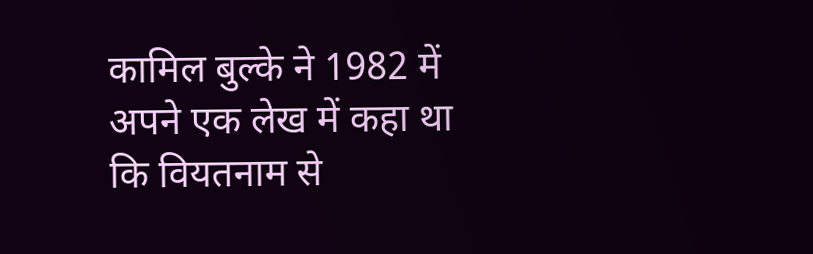कामिल बुल्के ने 1982 में अपने एक लेख में कहा था कि वियतनाम से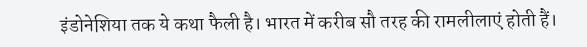इंडोनेशिया तक ये कथा फैली है। भारत में करीब सौ तरह की रामलीलाएं होती हैं।